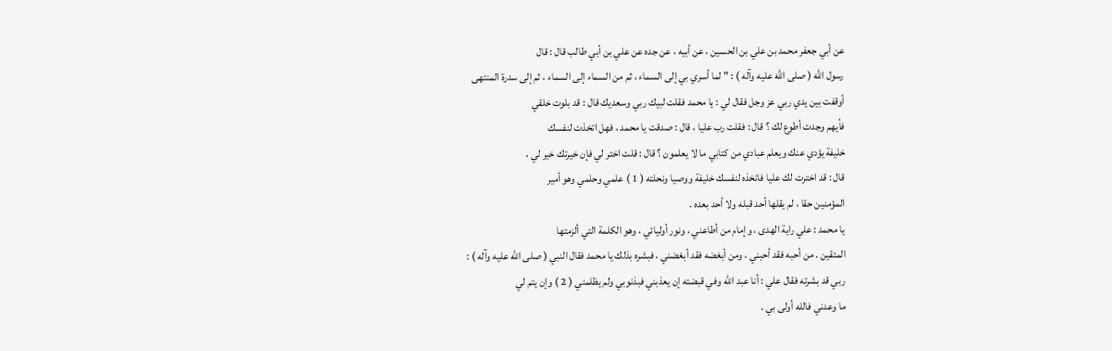عن أبي جعفر محمد بن علي بن الحسين ، عن أبيه ، عن جده عن علي بن أبي طالب قال : قال
رسول الله ( صلى الله عليه وآله ) : " لما أسري بي إلى السماء ، ثم من السماء إلى السماء ، ثم إلى سدرة المنتهى
أوقفت بين يدي ربي عز وجل فقال لي : يا محمد فقلت لبيك ربي وسعديك قال : قد بلوت خلقي
فأيهم وجدت أطوع لك ؟ قال : فقلت رب عليا ، قال : صدقت يا محمد ، فهل اتخذت لنفسك
خليفة يؤدي عنك ويعلم عبادي من كتابي ما لا يعلمون ؟ قال : قلت اختر لي فإن خيرتك خير لي ،
قال : قد اخترت لك عليا فاتخذه لنفسك خليفة ووصيا ونحلته ( 1 ) علمي وحلمي وهو أمير
المؤمنين حقا ، لم يقلها أحد قبله ولا أحد بعده .
يا محمد : علي راية الهدى ، وإمام من أطاعني ، ونور أوليائي ، وهو الكلمة التي ألزمتها
المتقين . من أحبه فقد أحبني ، ومن أبغضه فقد أبغضني ، فبشره بذلك يا محمد فقال النبي ( صلى الله عليه وآله ) :
ربي قد بشرته فقال علي : أنا عبد الله وفي قبضته إن يعذبني فبذنوبي ولم يظلمني ( 2 ) وإن يتم لي
ما وعدني فالله أولى بي .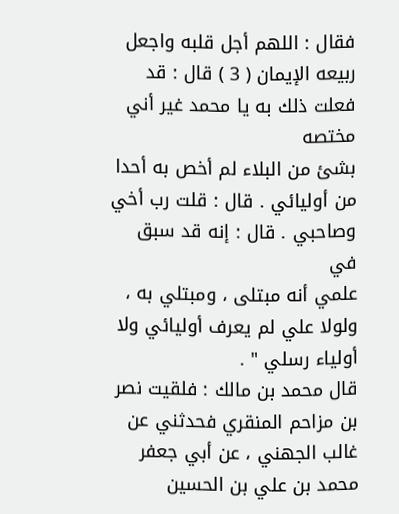فقال : اللهم أجل قلبه واجعل ربيعه الإيمان ( 3 ) قال : قد فعلت ذلك به يا محمد غير أني مختصه
بشئ من البلاء لم أخص به أحدا من أوليائي . قال : قلت رب أخي وصاحبي . قال : إنه قد سبق في
علمي أنه مبتلى ، ومبتلي به ، ولولا علي لم يعرف أوليائي ولا أولياء رسلي " .
قال محمد بن مالك : فلقيت نصر بن مزاحم المنقري فحدثني عن غالب الجهني ، عن أبي جعفر
محمد بن علي بن الحسين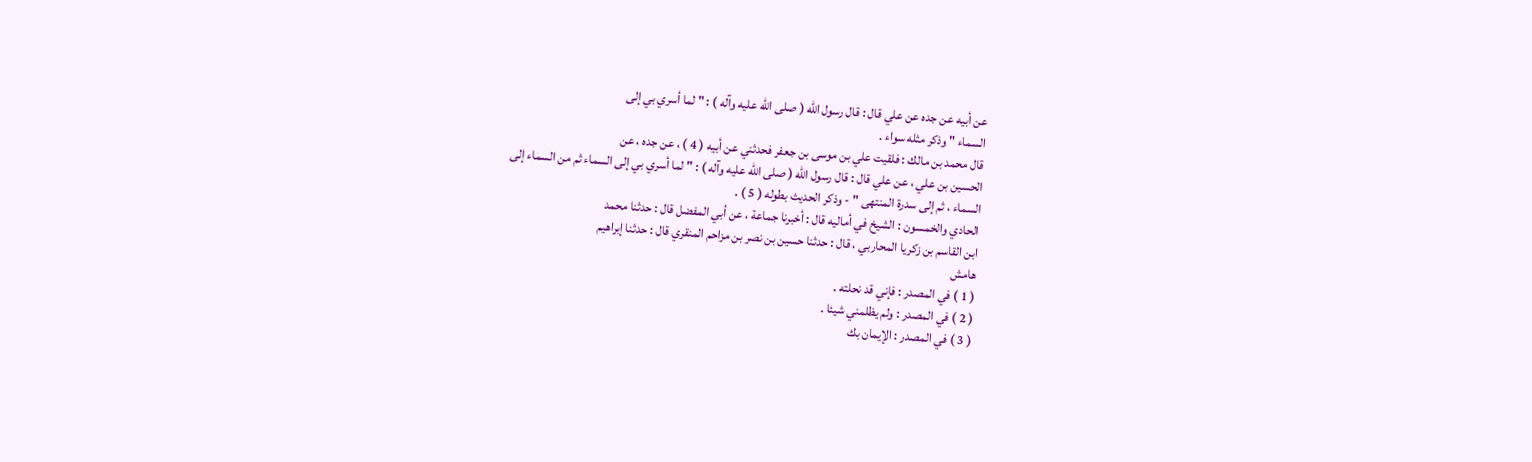عن أبيه عن جده عن علي قال : قال رسول الله ( صلى الله عليه وآله ) : " لما أسري بي إلى
السماء " وذكر مثله سواء .
قال محمد بن مالك : فلقيت علي بن موسى بن جعفر فحدثني عن أبيه ( 4 ) ، عن جده ، عن
الحسين بن علي ، عن علي قال : قال رسول الله ( صلى الله عليه وآله ) : " لما أسري بي إلى السماء ثم من السماء إلى
السماء ، ثم إلى سدرة المنتهى " - وذكر الحديث بطوله ( 5 ) .
الحادي والخمسون : الشيخ في أماليه قال : أخبرنا جماعة ، عن أبي المفضل قال : حدثنا محمد
ابن القاسم بن زكريا المحاربي ، قال : حدثنا حسين بن نصر بن مزاحم المنقري قال : حدثنا إبراهيم
هامش
( 1 ) في المصدر : فإني قد نحلته .
( 2 ) في المصدر : ولم يظلمني شيئا .
( 3 ) في المصدر : الإيمان بك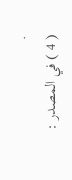.
( 4 ) في المصدر :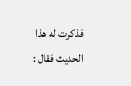فذكرت له هذا الحديث فقال :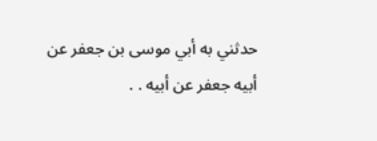حدثني به أبي موسى بن جعفر عن أبيه جعفر عن أبيه . .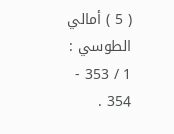( 5 ) أمالي الطوسي : 1 / 353 - 354 .